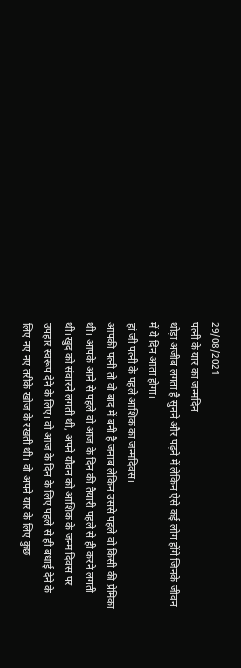29/08/2021
पत्नी के यार का जन्मदिन
थोड़ा अजीब लगता है सुनने और पढ़ने में लेकिन ऐसे कई लोग होंगे जिनके जीवन में ये दिन आता होगा।
हां जी पत्नी के पहले आशिक का जन्मदिवस।
आपकी पत्नी तो वो बाद में बनी है जनाब लेकिन उससे पहले वो किसी की प्रेमिका थी। आपके आने से पहले वो आज के दिन की तैयारी पहले से ही करने लगती थी।खुद को संवारने लगती थी, अपने यौवन को आशिक के जन्म दिवस पर उपहार स्वरूप देने के लिए। वो आज के दिन के लिए पहले से ही बधाई देने के लिए नए नए तरीके खोज के रखती थी। वो अपने यार के लिए कुछ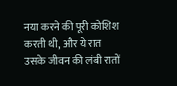नया करने की पूरी कोशिश करती थी, और ये रात उसके जीवन की लंबी रातों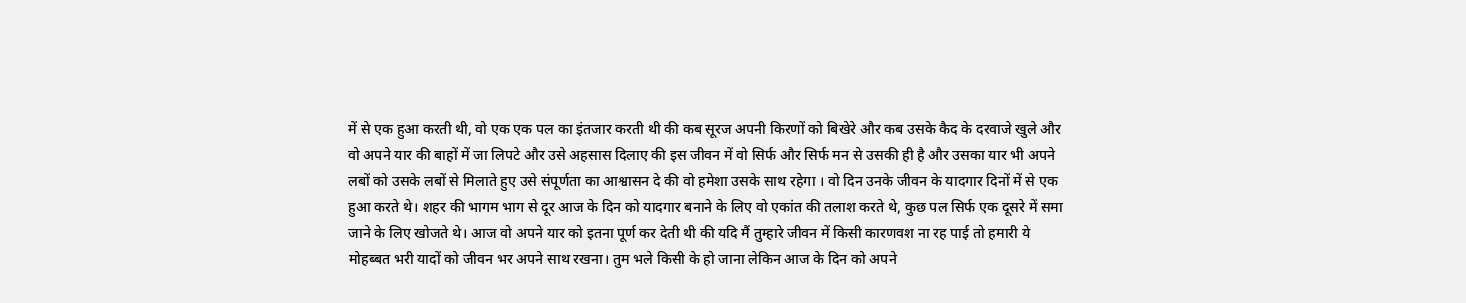में से एक हुआ करती थी, वो एक एक पल का इंतजार करती थी की कब सूरज अपनी किरणों को बिखेरे और कब उसके कैद के दरवाजे खुले और वो अपने यार की बाहों में जा लिपटे और उसे अहसास दिलाए की इस जीवन में वो सिर्फ और सिर्फ मन से उसकी ही है और उसका यार भी अपने लबों को उसके लबों से मिलाते हुए उसे संपूर्णता का आश्वासन दे की वो हमेशा उसके साथ रहेगा । वो दिन उनके जीवन के यादगार दिनों में से एक हुआ करते थे। शहर की भागम भाग से दूर आज के दिन को यादगार बनाने के लिए वो एकांत की तलाश करते थे, कुछ पल सिर्फ एक दूसरे में समा जाने के लिए खोजते थे। आज वो अपने यार को इतना पूर्ण कर देती थी की यदि मैं तुम्हारे जीवन में किसी कारणवश ना रह पाई तो हमारी ये मोहब्बत भरी यादों को जीवन भर अपने साथ रखना। तुम भले किसी के हो जाना लेकिन आज के दिन को अपने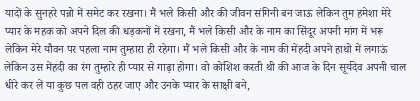यादों के सुनहरे पन्नो में समेट कर रखना। मैं भले किसी और की जीवन संगिनी बन जाऊ लेकिन तुम हमेशा मेरे प्यार के महक को अपने दिल की धड़कनों में रखना, मैं भले किसी और के नाम का सिंदूर अपनी मांग में भरू लेकिन मेरे यौवन पर पहला नाम तुम्हारा ही रहेगा। मैं भले किसी और के नाम की मेंहदी अपने हाथो में लगाऊं लेकिन उस मेंहदी का रंग तुम्हारे ही प्यार से गाढ़ा होगा। वो कोशिश करती थी की आज के दिन सूर्यदेव अपनी चाल धीरे कर लें या कुछ पल वही ठहर जाए और उनके प्यार के साक्षी बने,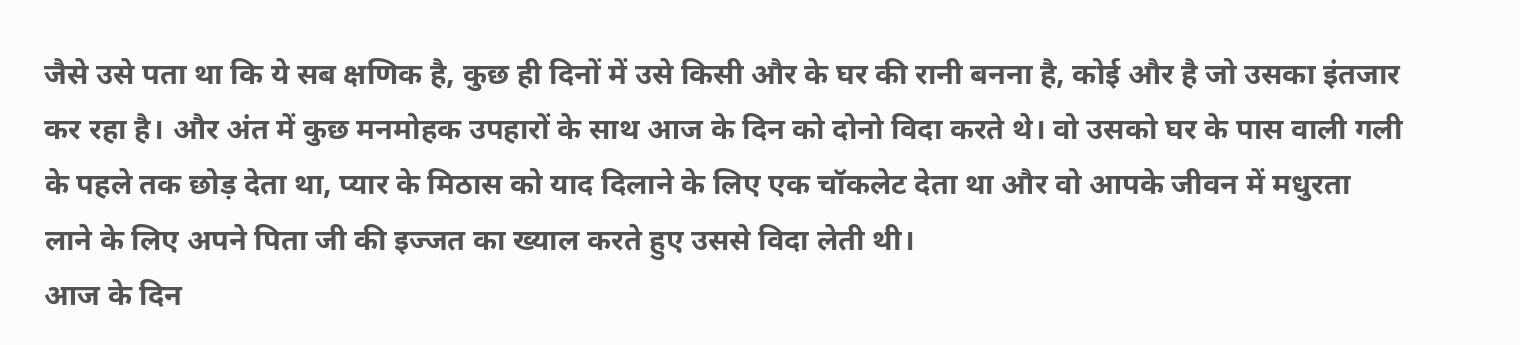जैसे उसे पता था कि ये सब क्षणिक है, कुछ ही दिनों में उसे किसी और के घर की रानी बनना है, कोई और है जो उसका इंतजार कर रहा है। और अंत में कुछ मनमोहक उपहारों के साथ आज के दिन को दोनो विदा करते थे। वो उसको घर के पास वाली गली के पहले तक छोड़ देता था, प्यार के मिठास को याद दिलाने के लिए एक चॉकलेट देता था और वो आपके जीवन में मधुरता लाने के लिए अपने पिता जी की इज्जत का ख्याल करते हुए उससे विदा लेती थी।
आज के दिन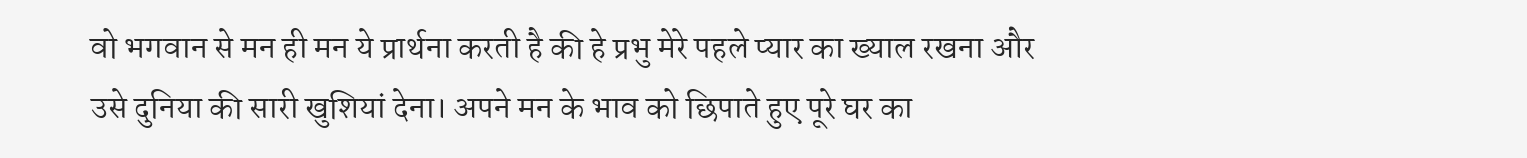वो भगवान से मन ही मन ये प्रार्थना करती है की हे प्रभु मेरे पहले प्यार का ख्याल रखना और उसे दुनिया की सारी खुशियां देना। अपने मन के भाव को छिपाते हुए पूरे घर का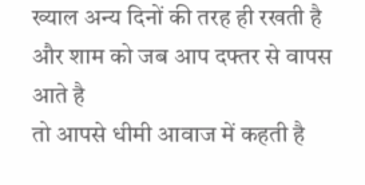ख्याल अन्य दिनों की तरह ही रखती है और शाम को जब आप दफ्तर से वापस आते है
तो आपसे धीमी आवाज में कहती है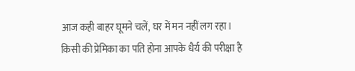आज कही बाहर घूमने चलें, घर में मन नहीं लग रहा।
किसी की प्रेमिका का पति होना आपके धैर्य की परीक्षा है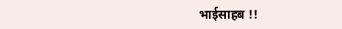भाईसाहब !!